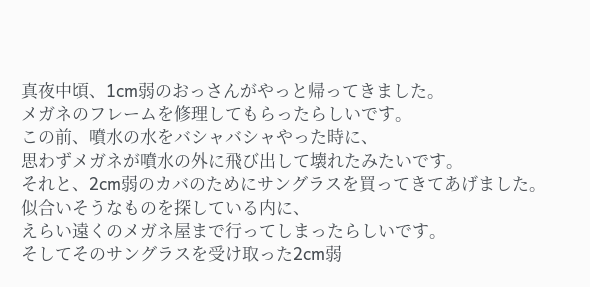真夜中頃、1cm弱のおっさんがやっと帰ってきました。
メガネのフレームを修理してもらったらしいです。
この前、噴水の水をバシャバシャやった時に、
思わずメガネが噴水の外に飛び出して壊れたみたいです。
それと、2cm弱のカバのためにサングラスを買ってきてあげました。
似合いそうなものを探している内に、
えらい遠くのメガネ屋まで行ってしまったらしいです。
そしてそのサングラスを受け取った2cm弱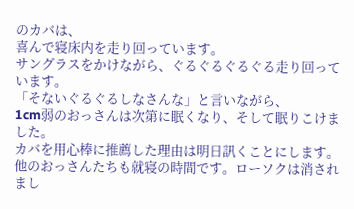のカバは、
喜んで寝床内を走り回っています。
サングラスをかけながら、ぐるぐるぐるぐる走り回っています。
「そないぐるぐるしなさんな」と言いながら、
1cm弱のおっさんは次第に眠くなり、そして眠りこけました。
カバを用心棒に推薦した理由は明日訊くことにします。
他のおっさんたちも就寝の時間です。ローソクは消されまし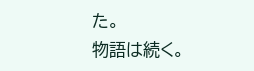た。
物語は続く。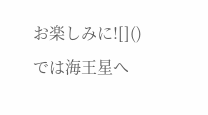お楽しみに![]()
では海王星へ